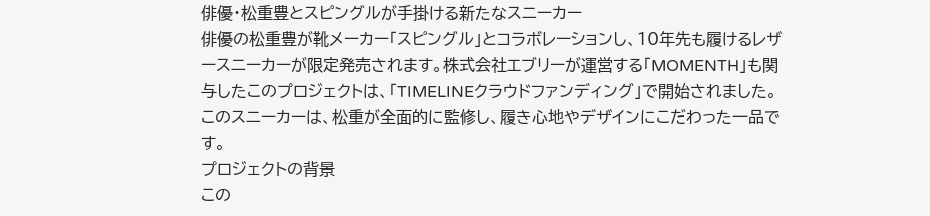俳優・松重豊とスピングルが手掛ける新たなスニーカー
俳優の松重豊が靴メーカー「スピングル」とコラボレーションし、10年先も履けるレザースニーカーが限定発売されます。株式会社エブリーが運営する「MOMENTH」も関与したこのプロジェクトは、「TIMELINEクラウドファンディング」で開始されました。このスニーカーは、松重が全面的に監修し、履き心地やデザインにこだわった一品です。
プロジェクトの背景
この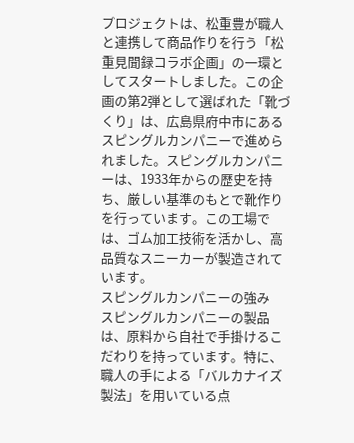プロジェクトは、松重豊が職人と連携して商品作りを行う「松重見聞録コラボ企画」の一環としてスタートしました。この企画の第2弾として選ばれた「靴づくり」は、広島県府中市にあるスピングルカンパニーで進められました。スピングルカンパニーは、1933年からの歴史を持ち、厳しい基準のもとで靴作りを行っています。この工場では、ゴム加工技術を活かし、高品質なスニーカーが製造されています。
スピングルカンパニーの強み
スピングルカンパニーの製品は、原料から自社で手掛けるこだわりを持っています。特に、職人の手による「バルカナイズ製法」を用いている点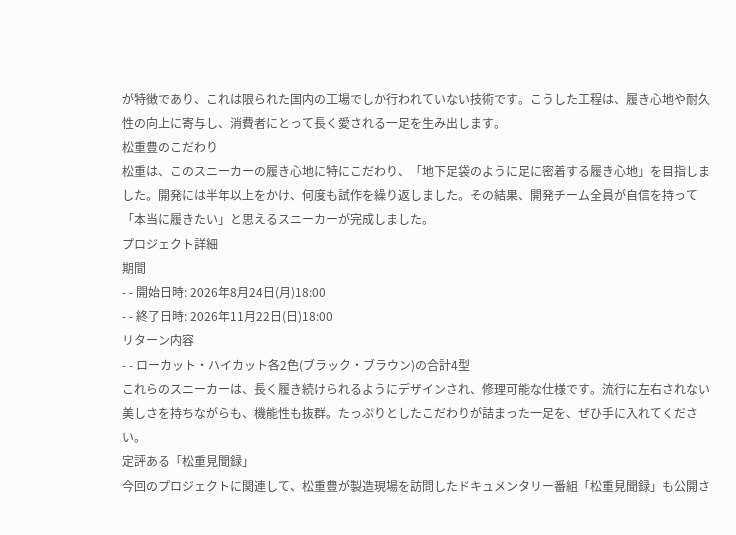が特徴であり、これは限られた国内の工場でしか行われていない技術です。こうした工程は、履き心地や耐久性の向上に寄与し、消費者にとって長く愛される一足を生み出します。
松重豊のこだわり
松重は、このスニーカーの履き心地に特にこだわり、「地下足袋のように足に密着する履き心地」を目指しました。開発には半年以上をかけ、何度も試作を繰り返しました。その結果、開発チーム全員が自信を持って「本当に履きたい」と思えるスニーカーが完成しました。
プロジェクト詳細
期間
- - 開始日時: 2026年8月24日(月)18:00
- - 終了日時: 2026年11月22日(日)18:00
リターン内容
- - ローカット・ハイカット各2色(ブラック・ブラウン)の合計4型
これらのスニーカーは、長く履き続けられるようにデザインされ、修理可能な仕様です。流行に左右されない美しさを持ちながらも、機能性も抜群。たっぷりとしたこだわりが詰まった一足を、ぜひ手に入れてください。
定評ある「松重見聞録」
今回のプロジェクトに関連して、松重豊が製造現場を訪問したドキュメンタリー番組「松重見聞録」も公開さ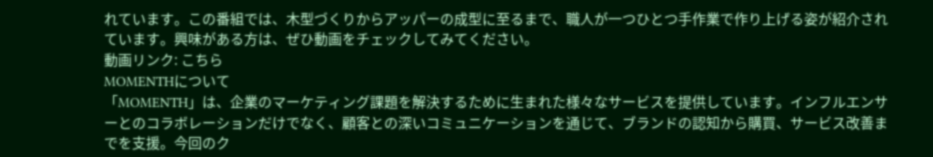れています。この番組では、木型づくりからアッパーの成型に至るまで、職人が一つひとつ手作業で作り上げる姿が紹介されています。興味がある方は、ぜひ動画をチェックしてみてください。
動画リンク: こちら
MOMENTHについて
「MOMENTH」は、企業のマーケティング課題を解決するために生まれた様々なサービスを提供しています。インフルエンサーとのコラボレーションだけでなく、顧客との深いコミュニケーションを通じて、ブランドの認知から購買、サービス改善までを支援。今回のク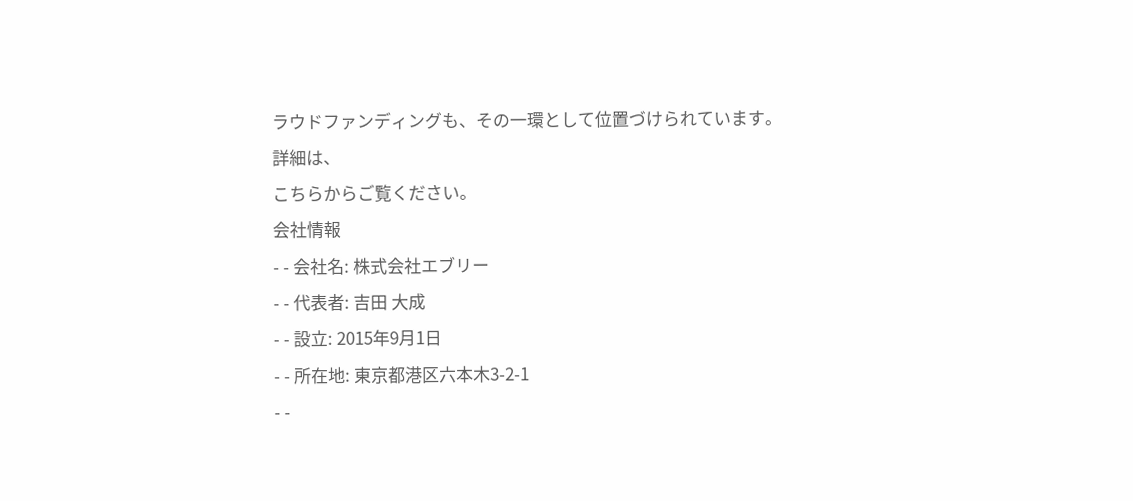ラウドファンディングも、その一環として位置づけられています。
詳細は、
こちらからご覧ください。
会社情報
- - 会社名: 株式会社エブリー
- - 代表者: 吉田 大成
- - 設立: 2015年9月1日
- - 所在地: 東京都港区六本木3-2-1
- -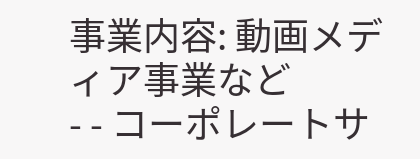事業内容: 動画メディア事業など
- - コーポレートサ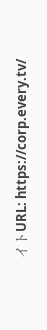イトURL: https://corp.every.tv/